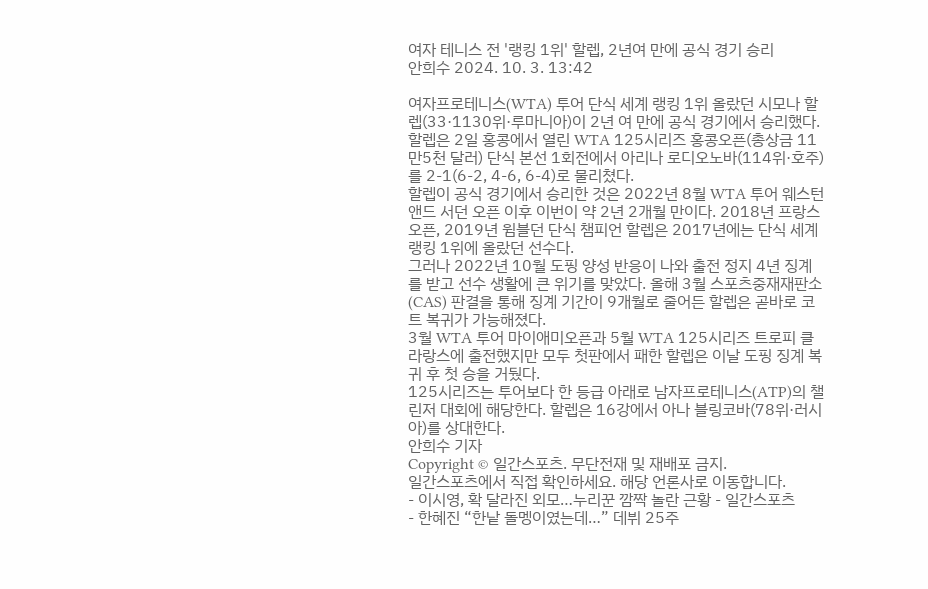여자 테니스 전 '랭킹 1위' 할렙, 2년여 만에 공식 경기 승리
안희수 2024. 10. 3. 13:42

여자프로테니스(WTA) 투어 단식 세계 랭킹 1위 올랐던 시모나 할렙(33·1130위·루마니아)이 2년 여 만에 공식 경기에서 승리했다.
할렙은 2일 홍콩에서 열린 WTA 125시리즈 홍콩오픈(총상금 11만5천 달러) 단식 본선 1회전에서 아리나 로디오노바(114위·호주)를 2-1(6-2, 4-6, 6-4)로 물리쳤다.
할렙이 공식 경기에서 승리한 것은 2022년 8월 WTA 투어 웨스턴 앤드 서던 오픈 이후 이번이 약 2년 2개월 만이다. 2018년 프랑스오픈, 2019년 윔블던 단식 챔피언 할렙은 2017년에는 단식 세계 랭킹 1위에 올랐던 선수다.
그러나 2022년 10월 도핑 양성 반응이 나와 출전 정지 4년 징계를 받고 선수 생활에 큰 위기를 맞았다. 올해 3월 스포츠중재재판소(CAS) 판결을 통해 징계 기간이 9개월로 줄어든 할렙은 곧바로 코트 복귀가 가능해졌다.
3월 WTA 투어 마이애미오픈과 5월 WTA 125시리즈 트로피 클라랑스에 출전했지만 모두 첫판에서 패한 할렙은 이날 도핑 징계 복귀 후 첫 승을 거뒀다.
125시리즈는 투어보다 한 등급 아래로 남자프로테니스(ATP)의 챌린저 대회에 해당한다. 할렙은 16강에서 아나 블링코바(78위·러시아)를 상대한다.
안희수 기자
Copyright © 일간스포츠. 무단전재 및 재배포 금지.
일간스포츠에서 직접 확인하세요. 해당 언론사로 이동합니다.
- 이시영, 확 달라진 외모…누리꾼 깜짝 놀란 근황 - 일간스포츠
- 한혜진 “한낱 돌멩이였는데…” 데뷔 25주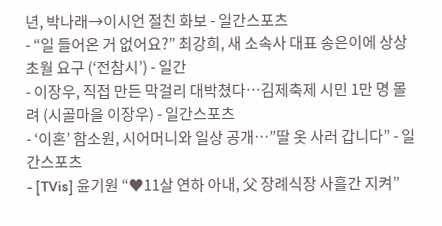년, 박나래→이시언 절친 화보 - 일간스포츠
- “일 들어온 거 없어요?” 최강희, 새 소속사 대표 송은이에 상상초월 요구 (‘전참시’) - 일간
- 이장우, 직접 만든 막걸리 대박쳤다…김제축제 시민 1만 명 몰려 (시골마을 이장우) - 일간스포츠
- ‘이혼’ 함소원, 시어머니와 일상 공개…”딸 옷 사러 갑니다” - 일간스포츠
- [TVis] 윤기원 “♥11살 연하 아내, 父 장례식장 사흘간 지켜”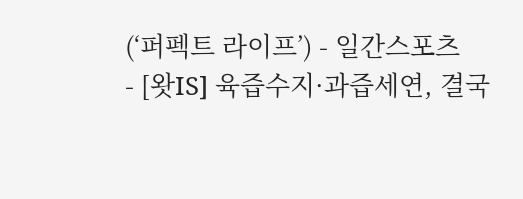(‘퍼펙트 라이프’) - 일간스포츠
- [왓IS] 육즙수지·과즙세연, 결국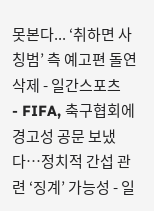못본다... ‘취하면 사칭범’ 측 예고편 돌연 삭제 - 일간스포츠
- FIFA, 축구협회에 경고성 공문 보냈다…정치적 간섭 관련 ‘징계’ 가능성 - 일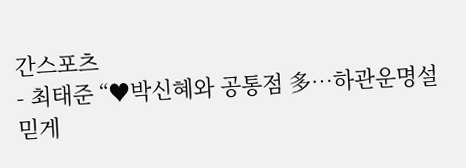간스포츠
- 최태준 “♥박신혜와 공통점 多…하관운명설 믿게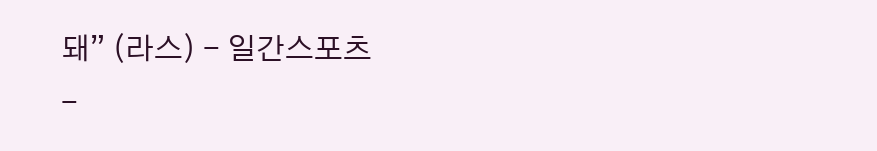돼” (라스) - 일간스포츠
-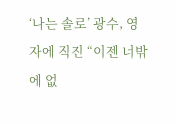‘나는 솔로’ 광수, 영자에 직진 “이젠 너밖에 없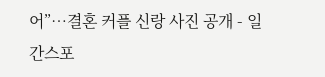어”…결혼 커플 신랑 사진 공개 - 일간스포